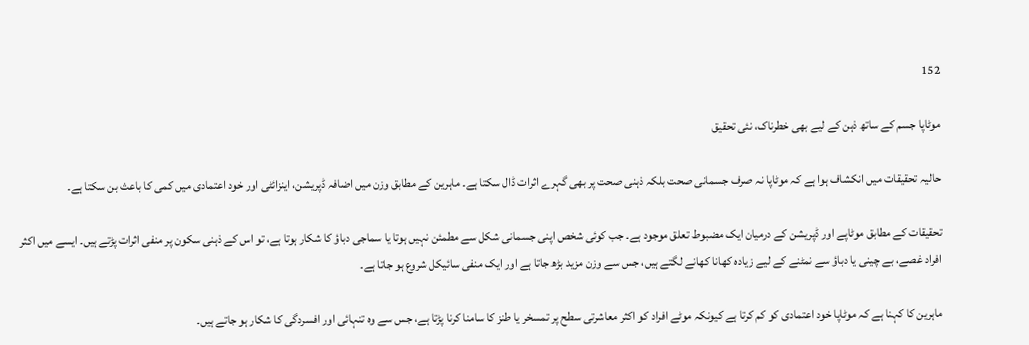152

موٹاپا جسم کے ساتھ ذہن کے لیے بھی خطرناک، نئی تحقیق

حالیہ تحقیقات میں انکشاف ہوا ہے کہ موٹاپا نہ صرف جسمانی صحت بلکہ ذہنی صحت پر بھی گہرے اثرات ڈال سکتا ہے۔ ماہرین کے مطابق وزن میں اضافہ ڈپریشن، اینزائٹی اور خود اعتمادی میں کمی کا باعث بن سکتا ہے۔

تحقیقات کے مطابق موٹاپے اور ڈپریشن کے درمیان ایک مضبوط تعلق موجود ہے۔ جب کوئی شخص اپنی جسمانی شکل سے مطمئن نہیں ہوتا یا سماجی دباؤ کا شکار ہوتا ہے، تو اس کے ذہنی سکون پر منفی اثرات پڑتے ہیں۔ ایسے میں اکثر افراد غصے، بے چینی یا دباؤ سے نمٹنے کے لیے زیادہ کھانا کھانے لگتے ہیں، جس سے وزن مزید بڑھ جاتا ہے اور ایک منفی سائیکل شروع ہو جاتا ہے۔

ماہرین کا کہنا ہے کہ موٹاپا خود اعتمادی کو کم کرتا ہے کیونکہ موٹے افراد کو اکثر معاشرتی سطح پر تمسخر یا طنز کا سامنا کرنا پڑتا ہے، جس سے وہ تنہائی اور افسردگی کا شکار ہو جاتے ہیں۔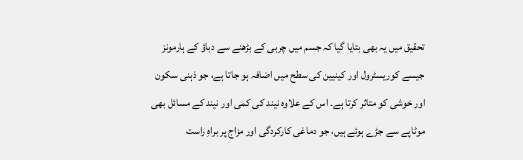تحقیق میں یہ بھی بتایا گیا کہ جسم میں چربی کے بڑھنے سے دباؤ کے ہارمونز جیسے کوریسٹرول اور کینیین کی سطح میں اضافہ ہو جاتا ہے، جو ذہنی سکون اور خوشی کو متاثر کرتا ہے۔ اس کے علاوہ نیند کی کمی اور نیند کے مسائل بھی موٹاپے سے جڑے ہوئے ہیں، جو دماغی کارکردگی اور مزاج پر براہِ راست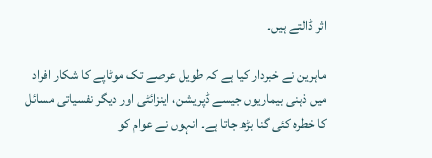اثر ڈالتے ہیں۔

ماہرین نے خبردار کیا ہے کہ طویل عرصے تک موٹاپے کا شکار افراد میں ذہنی بیماریوں جیسے ڈپریشن، اینزائٹی اور دیگر نفسیاتی مسائل کا خطرہ کئی گنا بڑھ جاتا ہے۔ انہوں نے عوام کو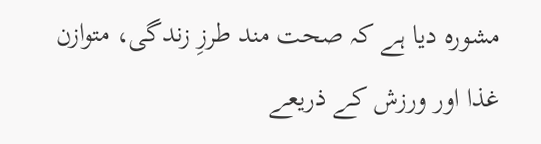مشورہ دیا ہے کہ صحت مند طرزِ زندگی، متوازن غذا اور ورزش کے ذریعے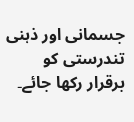جسمانی اور ذہنی تندرستی کو برقرار رکھا جائے۔